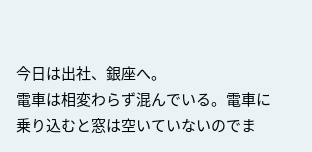今日は出社、銀座へ。
電車は相変わらず混んでいる。電車に乗り込むと窓は空いていないのでま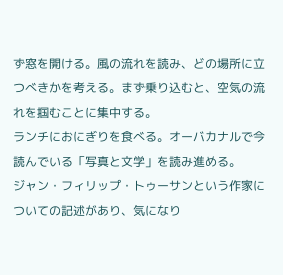ず窓を開ける。風の流れを読み、どの場所に立つべきかを考える。まず乗り込むと、空気の流れを掴むことに集中する。
ランチにおにぎりを食べる。オーバカナルで今読んでいる「写真と文学」を読み進める。
ジャン・フィリップ・トゥーサンという作家についての記述があり、気になり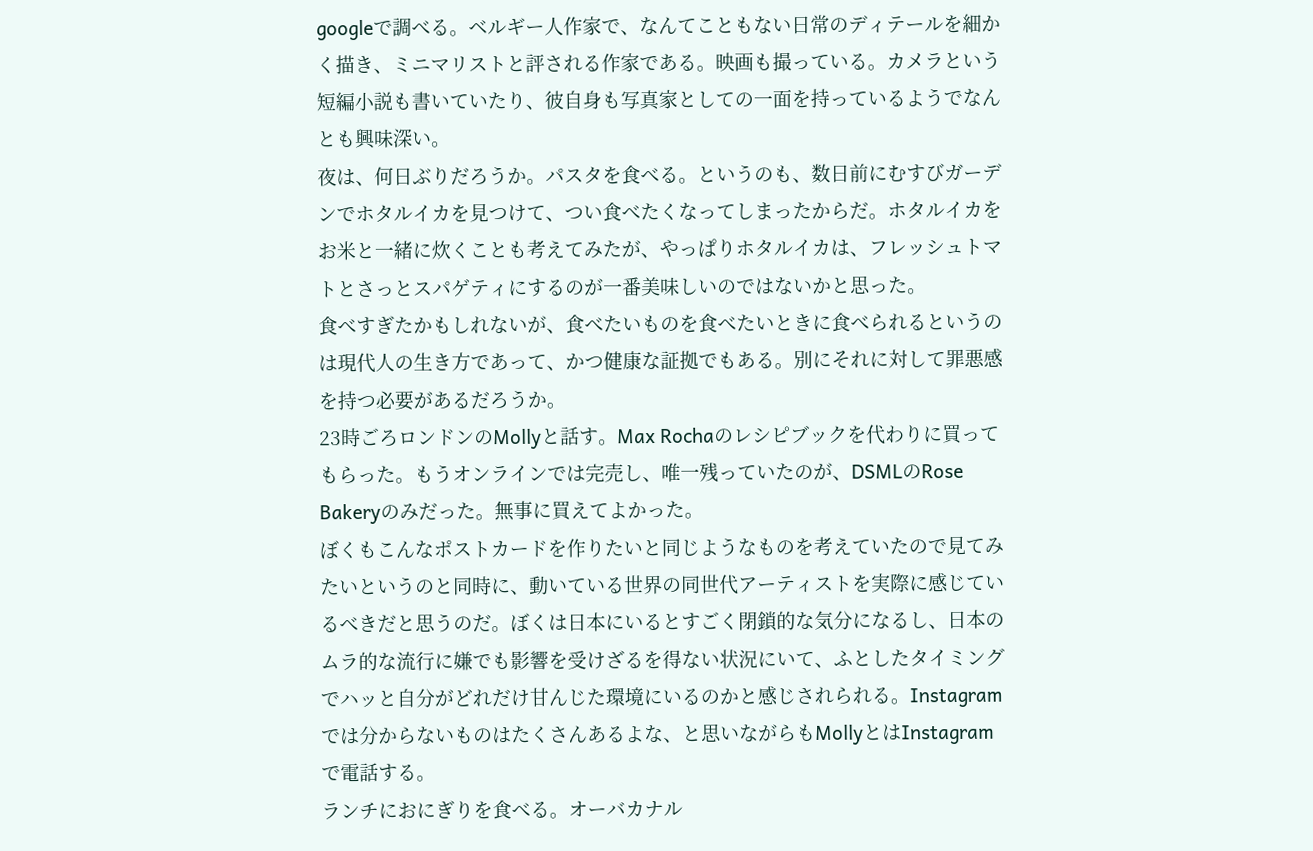googleで調べる。ベルギー人作家で、なんてこともない日常のディテールを細かく描き、ミニマリストと評される作家である。映画も撮っている。カメラという短編小説も書いていたり、彼自身も写真家としての一面を持っているようでなんとも興味深い。
夜は、何日ぶりだろうか。パスタを食べる。というのも、数日前にむすびガーデンでホタルイカを見つけて、つい食べたくなってしまったからだ。ホタルイカをお米と一緒に炊くことも考えてみたが、やっぱりホタルイカは、フレッシュトマトとさっとスパゲティにするのが一番美味しいのではないかと思った。
食べすぎたかもしれないが、食べたいものを食べたいときに食べられるというのは現代人の生き方であって、かつ健康な証拠でもある。別にそれに対して罪悪感を持つ必要があるだろうか。
23時ごろロンドンのMollyと話す。Max Rochaのレシピブックを代わりに買ってもらった。もうオンラインでは完売し、唯一残っていたのが、DSMLのRose Bakeryのみだった。無事に買えてよかった。
ぼくもこんなポストカードを作りたいと同じようなものを考えていたので見てみたいというのと同時に、動いている世界の同世代アーティストを実際に感じているべきだと思うのだ。ぼくは日本にいるとすごく閉鎖的な気分になるし、日本のムラ的な流行に嫌でも影響を受けざるを得ない状況にいて、ふとしたタイミングでハッと自分がどれだけ甘んじた環境にいるのかと感じされられる。Instagramでは分からないものはたくさんあるよな、と思いながらもMollyとはInstagramで電話する。
ランチにおにぎりを食べる。オーバカナル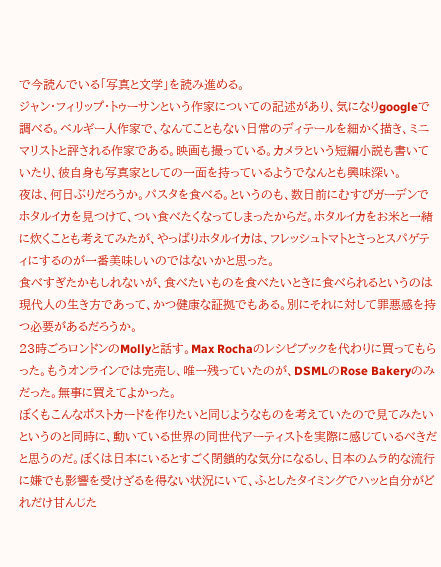で今読んでいる「写真と文学」を読み進める。
ジャン・フィリップ・トゥーサンという作家についての記述があり、気になりgoogleで調べる。ベルギー人作家で、なんてこともない日常のディテールを細かく描き、ミニマリストと評される作家である。映画も撮っている。カメラという短編小説も書いていたり、彼自身も写真家としての一面を持っているようでなんとも興味深い。
夜は、何日ぶりだろうか。パスタを食べる。というのも、数日前にむすびガーデンでホタルイカを見つけて、つい食べたくなってしまったからだ。ホタルイカをお米と一緒に炊くことも考えてみたが、やっぱりホタルイカは、フレッシュトマトとさっとスパゲティにするのが一番美味しいのではないかと思った。
食べすぎたかもしれないが、食べたいものを食べたいときに食べられるというのは現代人の生き方であって、かつ健康な証拠でもある。別にそれに対して罪悪感を持つ必要があるだろうか。
23時ごろロンドンのMollyと話す。Max Rochaのレシピブックを代わりに買ってもらった。もうオンラインでは完売し、唯一残っていたのが、DSMLのRose Bakeryのみだった。無事に買えてよかった。
ぼくもこんなポストカードを作りたいと同じようなものを考えていたので見てみたいというのと同時に、動いている世界の同世代アーティストを実際に感じているべきだと思うのだ。ぼくは日本にいるとすごく閉鎖的な気分になるし、日本のムラ的な流行に嫌でも影響を受けざるを得ない状況にいて、ふとしたタイミングでハッと自分がどれだけ甘んじた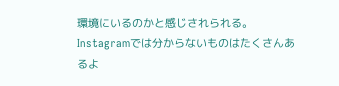環境にいるのかと感じされられる。Instagramでは分からないものはたくさんあるよ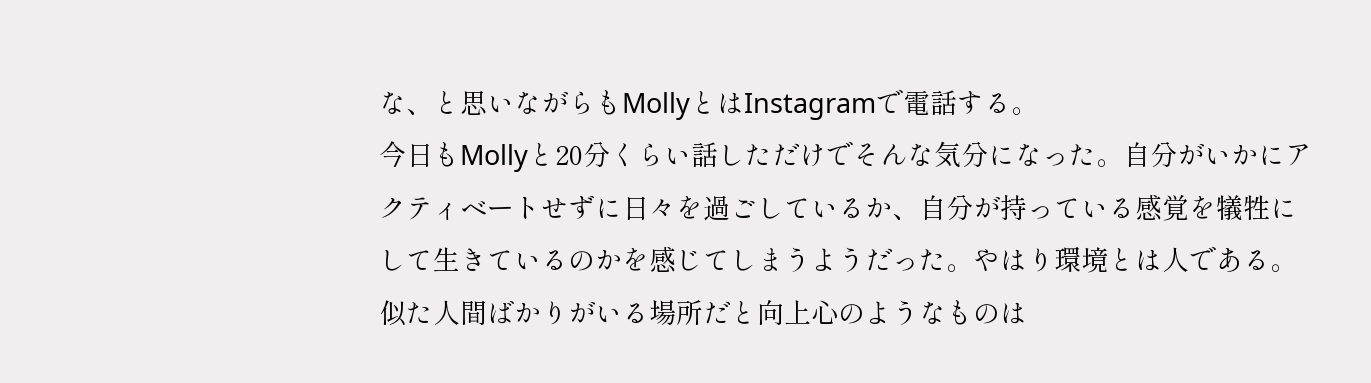な、と思いながらもMollyとはInstagramで電話する。
今日もMollyと20分くらい話しただけでそんな気分になった。自分がいかにアクティベートせずに日々を過ごしているか、自分が持っている感覚を犠牲にして生きているのかを感じてしまうようだった。やはり環境とは人である。似た人間ばかりがいる場所だと向上心のようなものは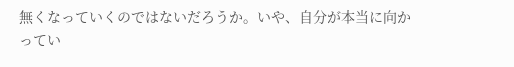無くなっていくのではないだろうか。いや、自分が本当に向かってい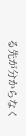る先が分からなく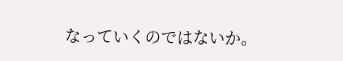なっていくのではないか。